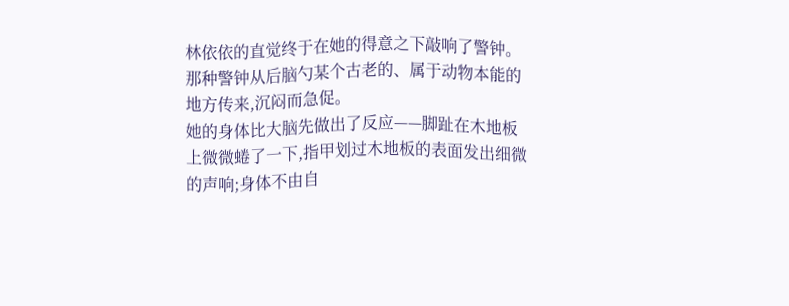林依依的直觉终于在她的得意之下敲响了警钟。
那种警钟从后脑勺某个古老的、属于动物本能的地方传来,沉闷而急促。
她的身体比大脑先做出了反应——脚趾在木地板上微微蜷了一下,指甲划过木地板的表面发出细微的声响;身体不由自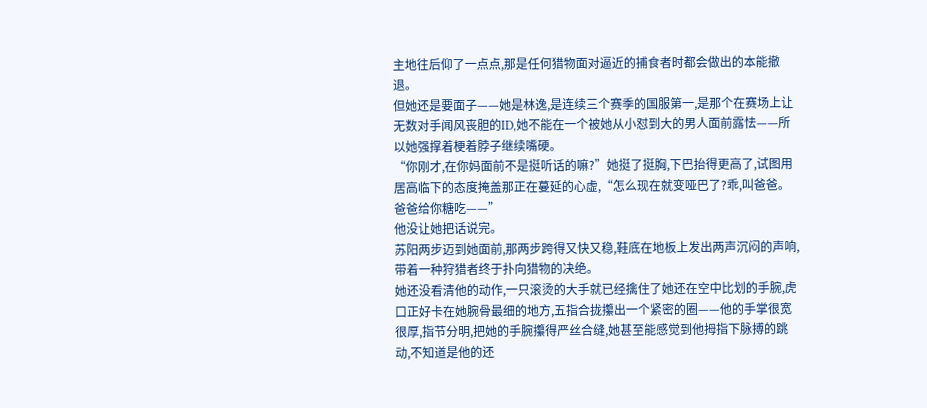主地往后仰了一点点,那是任何猎物面对逼近的捕食者时都会做出的本能撤退。
但她还是要面子——她是林逸,是连续三个赛季的国服第一,是那个在赛场上让无数对手闻风丧胆的ID,她不能在一个被她从小怼到大的男人面前露怯——所以她强撑着梗着脖子继续嘴硬。
“你刚才,在你妈面前不是挺听话的嘛?”她挺了挺胸,下巴抬得更高了,试图用居高临下的态度掩盖那正在蔓延的心虚,“怎么现在就变哑巴了?乖,叫爸爸。爸爸给你糖吃——”
他没让她把话说完。
苏阳两步迈到她面前,那两步跨得又快又稳,鞋底在地板上发出两声沉闷的声响,带着一种狩猎者终于扑向猎物的决绝。
她还没看清他的动作,一只滚烫的大手就已经擒住了她还在空中比划的手腕,虎口正好卡在她腕骨最细的地方,五指合拢攥出一个紧密的圈——他的手掌很宽很厚,指节分明,把她的手腕攥得严丝合缝,她甚至能感觉到他拇指下脉搏的跳动,不知道是他的还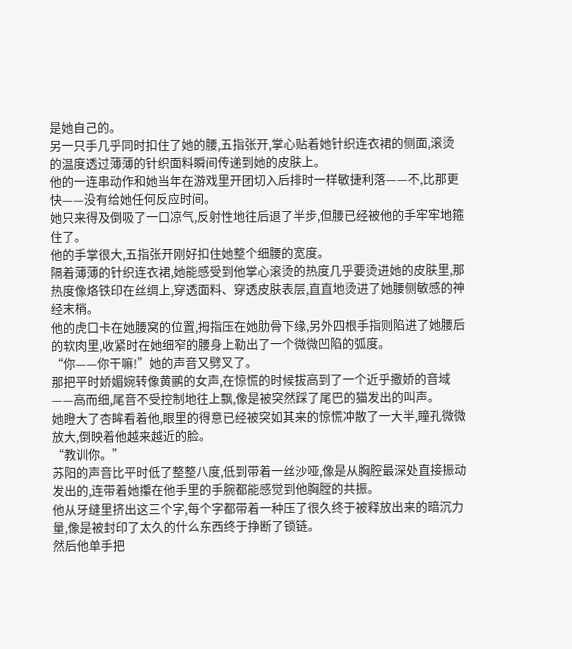是她自己的。
另一只手几乎同时扣住了她的腰,五指张开,掌心贴着她针织连衣裙的侧面,滚烫的温度透过薄薄的针织面料瞬间传递到她的皮肤上。
他的一连串动作和她当年在游戏里开团切入后排时一样敏捷利落——不,比那更快——没有给她任何反应时间。
她只来得及倒吸了一口凉气,反射性地往后退了半步,但腰已经被他的手牢牢地箍住了。
他的手掌很大,五指张开刚好扣住她整个细腰的宽度。
隔着薄薄的针织连衣裙,她能感受到他掌心滚烫的热度几乎要烫进她的皮肤里,那热度像烙铁印在丝绸上,穿透面料、穿透皮肤表层,直直地烫进了她腰侧敏感的神经末梢。
他的虎口卡在她腰窝的位置,拇指压在她肋骨下缘,另外四根手指则陷进了她腰后的软肉里,收紧时在她细窄的腰身上勒出了一个微微凹陷的弧度。
“你——你干嘛!”她的声音又劈叉了。
那把平时娇媚婉转像黄鹂的女声,在惊慌的时候拔高到了一个近乎撒娇的音域——高而细,尾音不受控制地往上飘,像是被突然踩了尾巴的猫发出的叫声。
她瞪大了杏眸看着他,眼里的得意已经被突如其来的惊慌冲散了一大半,瞳孔微微放大,倒映着他越来越近的脸。
“教训你。”
苏阳的声音比平时低了整整八度,低到带着一丝沙哑,像是从胸腔最深处直接振动发出的,连带着她攥在他手里的手腕都能感觉到他胸膛的共振。
他从牙缝里挤出这三个字,每个字都带着一种压了很久终于被释放出来的暗沉力量,像是被封印了太久的什么东西终于挣断了锁链。
然后他单手把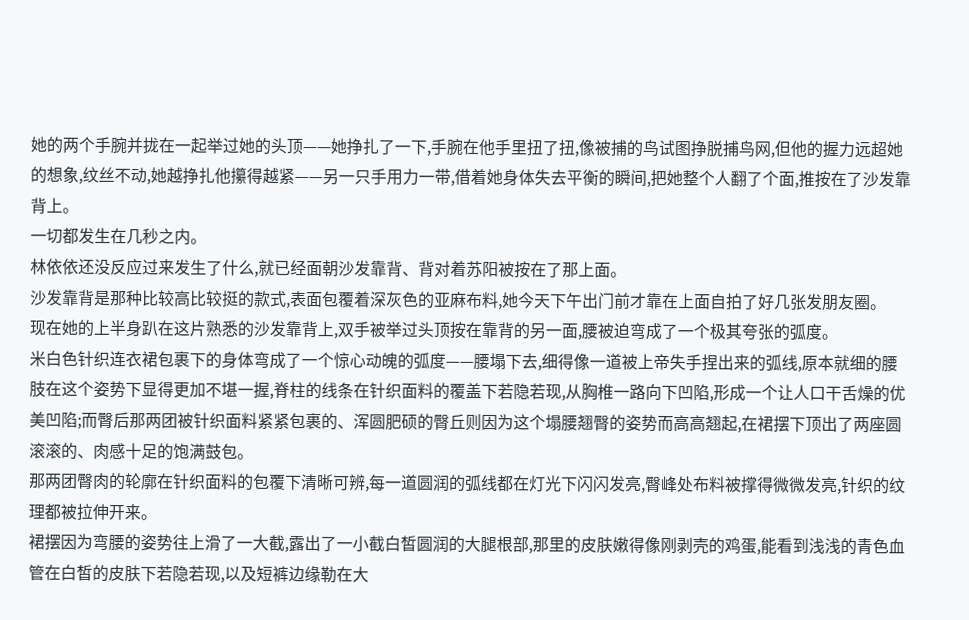她的两个手腕并拢在一起举过她的头顶——她挣扎了一下,手腕在他手里扭了扭,像被捕的鸟试图挣脱捕鸟网,但他的握力远超她的想象,纹丝不动,她越挣扎他攥得越紧——另一只手用力一带,借着她身体失去平衡的瞬间,把她整个人翻了个面,推按在了沙发靠背上。
一切都发生在几秒之内。
林依依还没反应过来发生了什么,就已经面朝沙发靠背、背对着苏阳被按在了那上面。
沙发靠背是那种比较高比较挺的款式,表面包覆着深灰色的亚麻布料,她今天下午出门前才靠在上面自拍了好几张发朋友圈。
现在她的上半身趴在这片熟悉的沙发靠背上,双手被举过头顶按在靠背的另一面,腰被迫弯成了一个极其夸张的弧度。
米白色针织连衣裙包裹下的身体弯成了一个惊心动魄的弧度——腰塌下去,细得像一道被上帝失手捏出来的弧线,原本就细的腰肢在这个姿势下显得更加不堪一握,脊柱的线条在针织面料的覆盖下若隐若现,从胸椎一路向下凹陷,形成一个让人口干舌燥的优美凹陷;而臀后那两团被针织面料紧紧包裹的、浑圆肥硕的臀丘则因为这个塌腰翘臀的姿势而高高翘起,在裙摆下顶出了两座圆滚滚的、肉感十足的饱满鼓包。
那两团臀肉的轮廓在针织面料的包覆下清晰可辨,每一道圆润的弧线都在灯光下闪闪发亮,臀峰处布料被撑得微微发亮,针织的纹理都被拉伸开来。
裙摆因为弯腰的姿势往上滑了一大截,露出了一小截白皙圆润的大腿根部,那里的皮肤嫩得像刚剥壳的鸡蛋,能看到浅浅的青色血管在白皙的皮肤下若隐若现,以及短裤边缘勒在大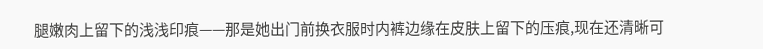腿嫩肉上留下的浅浅印痕——那是她出门前换衣服时内裤边缘在皮肤上留下的压痕,现在还清晰可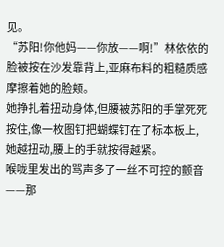见。
“苏阳!你他妈——你放——啊!”林依依的脸被按在沙发靠背上,亚麻布料的粗糙质感摩擦着她的脸颊。
她挣扎着扭动身体,但腰被苏阳的手掌死死按住,像一枚图钉把蝴蝶钉在了标本板上,她越扭动,腰上的手就按得越紧。
喉咙里发出的骂声多了一丝不可控的颤音——那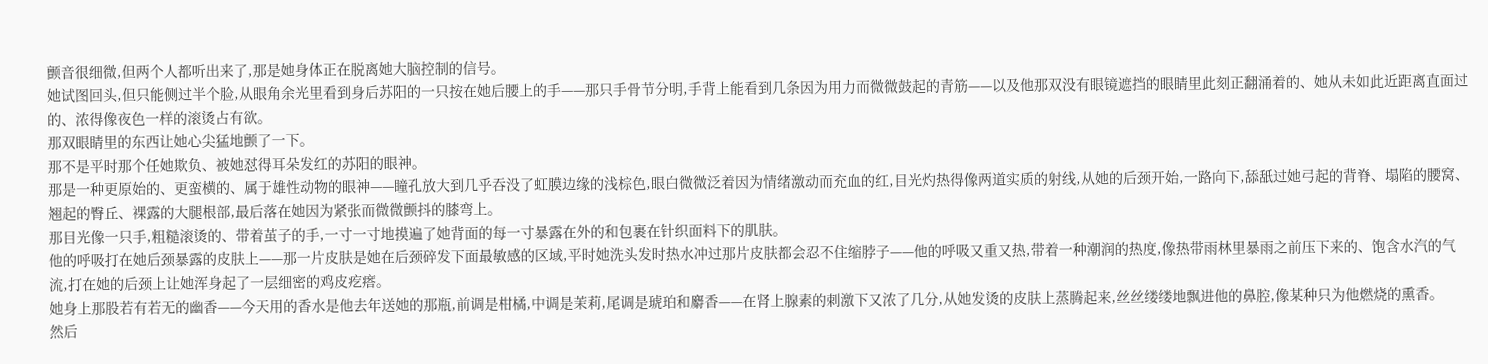颤音很细微,但两个人都听出来了,那是她身体正在脱离她大脑控制的信号。
她试图回头,但只能侧过半个脸,从眼角余光里看到身后苏阳的一只按在她后腰上的手——那只手骨节分明,手背上能看到几条因为用力而微微鼓起的青筋——以及他那双没有眼镜遮挡的眼睛里此刻正翻涌着的、她从未如此近距离直面过的、浓得像夜色一样的滚烫占有欲。
那双眼睛里的东西让她心尖猛地颤了一下。
那不是平时那个任她欺负、被她怼得耳朵发红的苏阳的眼神。
那是一种更原始的、更蛮横的、属于雄性动物的眼神——瞳孔放大到几乎吞没了虹膜边缘的浅棕色,眼白微微泛着因为情绪激动而充血的红,目光灼热得像两道实质的射线,从她的后颈开始,一路向下,舔舐过她弓起的背脊、塌陷的腰窝、翘起的臀丘、裸露的大腿根部,最后落在她因为紧张而微微颤抖的膝弯上。
那目光像一只手,粗糙滚烫的、带着茧子的手,一寸一寸地摸遍了她背面的每一寸暴露在外的和包裹在针织面料下的肌肤。
他的呼吸打在她后颈暴露的皮肤上——那一片皮肤是她在后颈碎发下面最敏感的区域,平时她洗头发时热水冲过那片皮肤都会忍不住缩脖子——他的呼吸又重又热,带着一种潮润的热度,像热带雨林里暴雨之前压下来的、饱含水汽的气流,打在她的后颈上让她浑身起了一层细密的鸡皮疙瘩。
她身上那股若有若无的幽香——今天用的香水是他去年送她的那瓶,前调是柑橘,中调是茉莉,尾调是琥珀和麝香——在肾上腺素的刺激下又浓了几分,从她发烫的皮肤上蒸腾起来,丝丝缕缕地飘进他的鼻腔,像某种只为他燃烧的熏香。
然后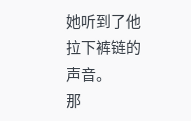她听到了他拉下裤链的声音。
那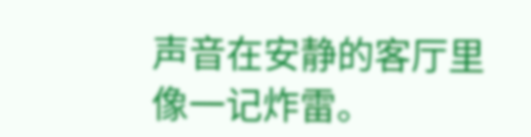声音在安静的客厅里像一记炸雷。